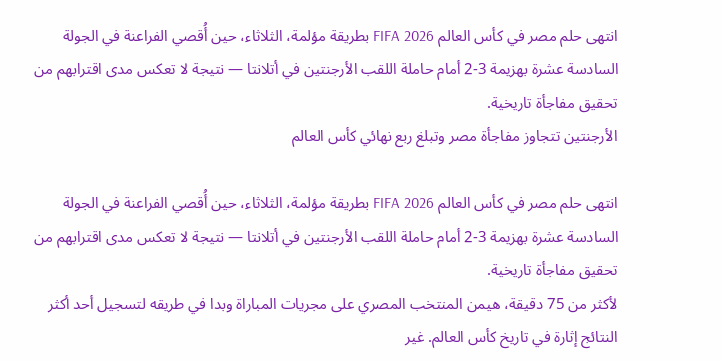انتهى حلم مصر في كأس العالم FIFA 2026 بطريقة مؤلمة، الثلاثاء، حين أُقصي الفراعنة في الجولة السادسة عشرة بهزيمة 3-2 أمام حاملة اللقب الأرجنتين في أتلانتا — نتيجة لا تعكس مدى اقترابهم من تحقيق مفاجأة تاريخية.
الأرجنتين تتجاوز مفاجأة مصر وتبلغ ربع نهائي كأس العالم

انتهى حلم مصر في كأس العالم FIFA 2026 بطريقة مؤلمة، الثلاثاء، حين أُقصي الفراعنة في الجولة السادسة عشرة بهزيمة 3-2 أمام حاملة اللقب الأرجنتين في أتلانتا — نتيجة لا تعكس مدى اقترابهم من تحقيق مفاجأة تاريخية.
لأكثر من 75 دقيقة، هيمن المنتخب المصري على مجريات المباراة وبدا في طريقه لتسجيل أحد أكثر النتائج إثارة في تاريخ كأس العالم. غير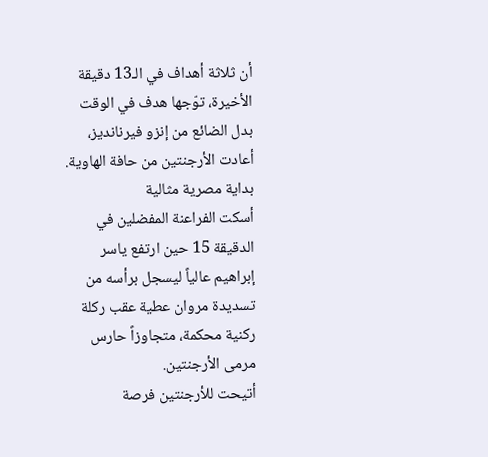أن ثلاثة أهداف في الـ13 دقيقة الأخيرة، توّجها هدف في الوقت بدل الضائع من إنزو فيرنانديز، أعادت الأرجنتين من حافة الهاوية.
بداية مصرية مثالية
أسكت الفراعنة المفضلين في الدقيقة 15 حين ارتفع ياسر إبراهيم عالياً ليسجل برأسه من تسديدة مروان عطية عقب ركلة ركنية محكمة، متجاوزاً حارس مرمى الأرجنتين.
أتيحت للأرجنتين فرصة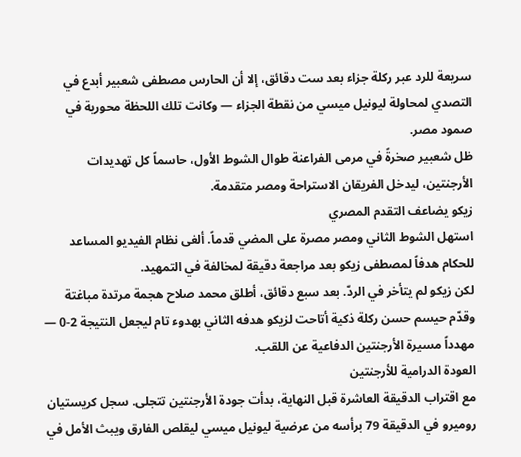سريعة للرد عبر ركلة جزاء بعد ست دقائق، إلا أن الحارس مصطفى شعبير أبدع في التصدي لمحاولة ليونيل ميسي من نقطة الجزاء — وكانت تلك اللحظة محورية في صمود مصر.
ظل شعبير صخرةً في مرمى الفراعنة طوال الشوط الأول، حاسماً كل تهديدات الأرجنتين، ليدخل الفريقان الاستراحة ومصر متقدمة.
زيكو يضاعف التقدم المصري
استهل الشوط الثاني ومصر مصرة على المضي قدماً. ألغى نظام الفيديو المساعد للحكام هدفاً لمصطفى زيكو بعد مراجعة دقيقة لمخالفة في التمهيد.
لكن زيكو لم يتأخر في الردّ. بعد سبع دقائق، أطلق محمد صلاح هجمة مرتدة مباغتة وقدّم حيسم حسن ركلة ذكية أتاحت لزيكو هدفه الثاني بهدوء تام ليجعل النتيجة 2-0 — مهدداً مسيرة الأرجنتين الدفاعية عن اللقب.
العودة الدرامية للأرجنتين
مع اقتراب الدقيقة العاشرة قبل النهاية، بدأت جودة الأرجنتين تتجلى. سجل كريستيان روميرو في الدقيقة 79 برأسه من عرضية ليونيل ميسي ليقلص الفارق ويبث الأمل في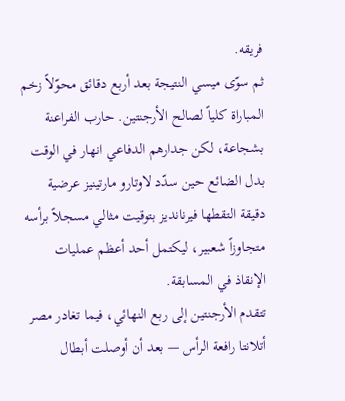فريقه.
ثم سوّى ميسي النتيجة بعد أربع دقائق محوّلاً زخم المباراة كلياً لصالح الأرجنتين. حارب الفراعنة بشجاعة، لكن جدارهم الدفاعي انهار في الوقت بدل الضائع حين سدّد لاوتارو مارتينيز عرضية دقيقة التقطها فيرنانديز بتوقيت مثالي مسجلاً برأسه متجاوزاً شعبير، ليكتمل أحد أعظم عمليات الإنقاذ في المسابقة.
تتقدم الأرجنتين إلى ربع النهائي، فيما تغادر مصر أتلانتا رافعة الرأس — بعد أن أوصلت أبطال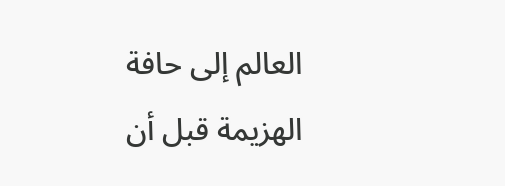العالم إلى حافة الهزيمة قبل أن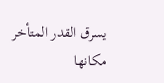يسرق القدر المتأخر مكانها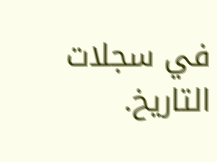في سجلات التاريخ.